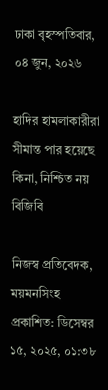ঢাকা বৃহস্পতিবার, ০৪ জুন, ২০২৬

হাদির হামলাকারীরা সীমান্ত পার হয়েছে কিনা, নিশ্চিত নয় বিজিবি

নিজস্ব প্রতিবেদক, ময়মনসিংহ
প্রকাশিত: ডিসেম্বর ১৫, ২০২৫, ০১:৩৮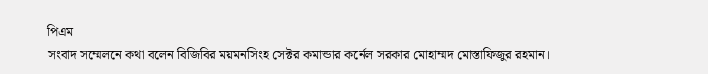পিএম
সংবাদ সম্মেলনে কথা বলেন বিজিবির ময়মনসিংহ সেক্টর কমান্ডার কর্নেল সরকার মোহাম্মদ মোস্তাফিজুর রহমান।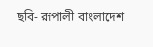ছবি- রূপালী বাংলাদেশ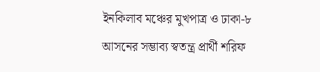ইনকিলাব মঞ্চের মুখপাত্র ও ঢাকা-৮ আসনের সম্ভাব্য স্বতন্ত্র প্রার্থী শরিফ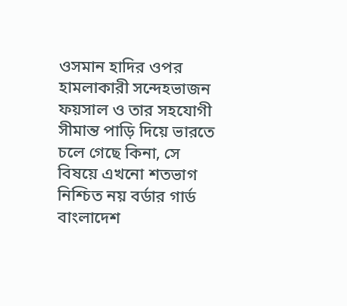ওসমান হাদির ওপর হামলাকারী সন্দেহভাজন ফয়সাল ও তার সহযোগী সীমান্ত পাড়ি দিয়ে ভারতে চলে গেছে কিনা, সে বিষয়ে এখনো শতভাগ নিশ্চিত নয় বর্ডার গার্ড বাংলাদেশ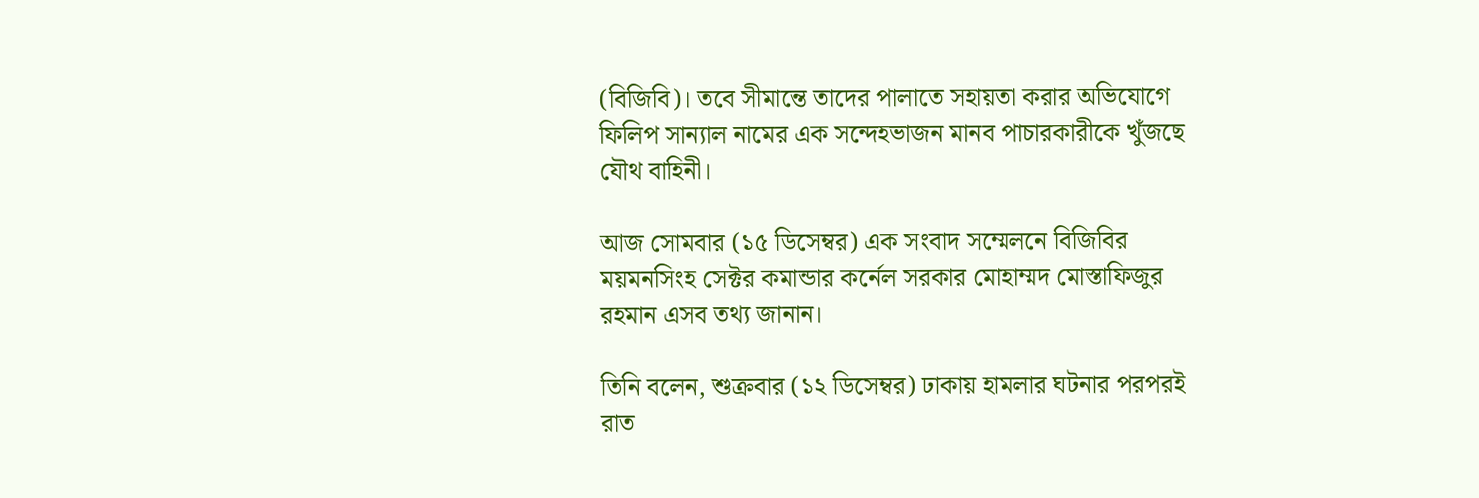(বিজিবি)। তবে সীমান্তে তাদের পালাতে সহায়তা করার অভিযোগে ফিলিপ সান্যাল নামের এক সন্দেহভাজন মানব পাচারকারীকে খুঁজছে যৌথ বাহিনী।

আজ সোমবার (১৫ ডিসেম্বর) এক সংবাদ সম্মেলনে বিজিবির ময়মনসিংহ সেক্টর কমান্ডার কর্নেল সরকার মোহাম্মদ মোস্তাফিজুর রহমান এসব তথ্য জানান।

তিনি বলেন, শুক্রবার (১২ ডিসেম্বর) ঢাকায় হামলার ঘটনার পরপরই রাত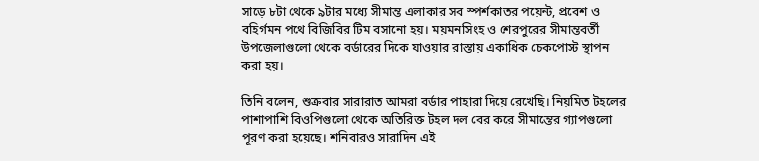সাড়ে ৮টা থেকে ৯টার মধ্যে সীমান্ত এলাকার সব স্পর্শকাতর পয়েন্ট, প্রবেশ ও বহির্গমন পথে বিজিবির টিম বসানো হয়। ময়মনসিংহ ও শেরপুরের সীমান্তবর্তী উপজেলাগুলো থেকে বর্ডারের দিকে যাওয়ার রাস্তায় একাধিক চেকপোস্ট স্থাপন করা হয়।

তিনি বলেন, শুক্রবার সারারাত আমরা বর্ডার পাহারা দিয়ে রেখেছি। নিয়মিত টহলের পাশাপাশি বিওপিগুলো থেকে অতিরিক্ত টহল দল বের করে সীমান্তের গ্যাপগুলো পূরণ করা হয়েছে। শনিবারও সারাদিন এই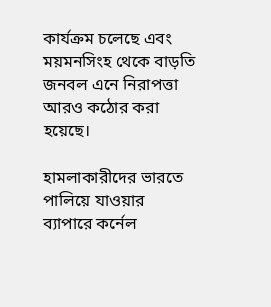কার্যক্রম চলেছে এবং ময়মনসিংহ থেকে বাড়তি জনবল এনে নিরাপত্তা আরও কঠোর করা হয়েছে।

হামলাকারীদের ভারতে পালিয়ে যাওয়ার ব্যাপারে কর্নেল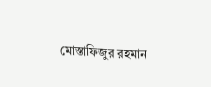মোস্তাফিজুর রহমান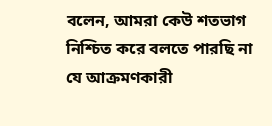বলেন, আমরা কেউ শতভাগ নিশ্চিত করে বলতে পারছি না যে আক্রমণকারী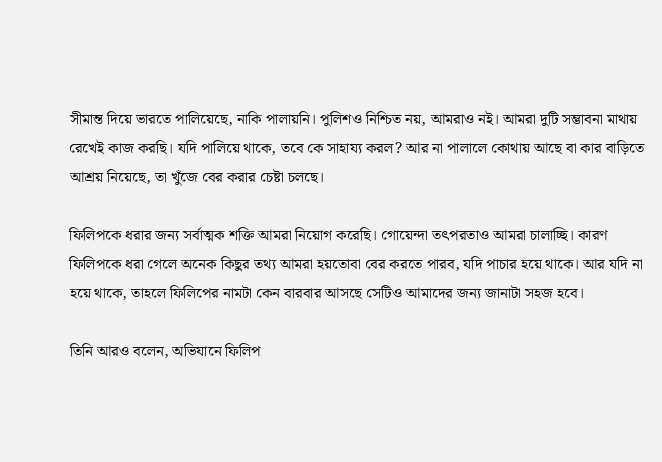সীমান্ত দিয়ে ভারতে পালিয়েছে, নাকি পালায়নি। পুলিশও নিশ্চিত নয়, আমরাও নই। আমরা দুটি সম্ভাবনা মাথায় রেখেই কাজ করছি। যদি পালিয়ে থাকে, তবে কে সাহায্য করল? আর না পালালে কোথায় আছে বা কার বাড়িতে আশ্রয় নিয়েছে, তা খুঁজে বের করার চেষ্টা চলছে।

ফিলিপকে ধরার জন্য সর্বাত্মক শক্তি আমরা নিয়োগ করেছি। গোয়েন্দা তৎপরতাও আমরা চালাচ্ছি। কারণ ফিলিপকে ধরা গেলে অনেক কিছুর তথ্য আমরা হয়তোবা বের করতে পারব, যদি পাচার হয়ে থাকে। আর যদি না হয়ে থাকে, তাহলে ফিলিপের নামটা কেন বারবার আসছে সেটিও আমাদের জন্য জানাটা সহজ হবে।

তিনি আরও বলেন, অভিযানে ফিলিপ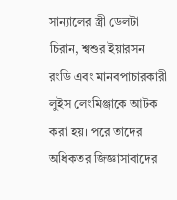সান্যালের স্ত্রী ডেলটা চিরান, শ্বশুর ইয়ারসন রংডি এবং মানবপাচারকারী লুইস লেংমিঞ্জাকে আটক করা হয়। পরে তাদের অধিকতর জিজ্ঞাসাবাদের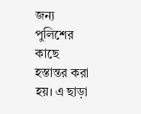জন্য পুলিশের কাছে হস্তান্তর করা হয়। এ ছাড়া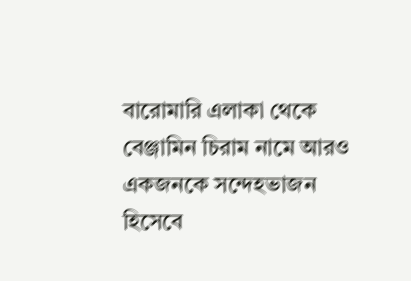বারোমারি এলাকা থেকে বেঞ্জামিন চিরাম নামে আরও একজনকে সন্দেহভাজন হিসেবে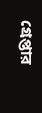গ্রেপ্তার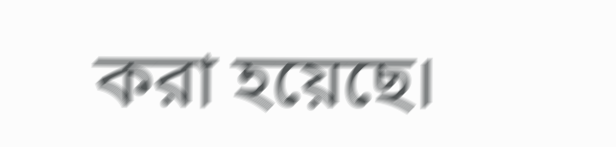করা হয়েছে।